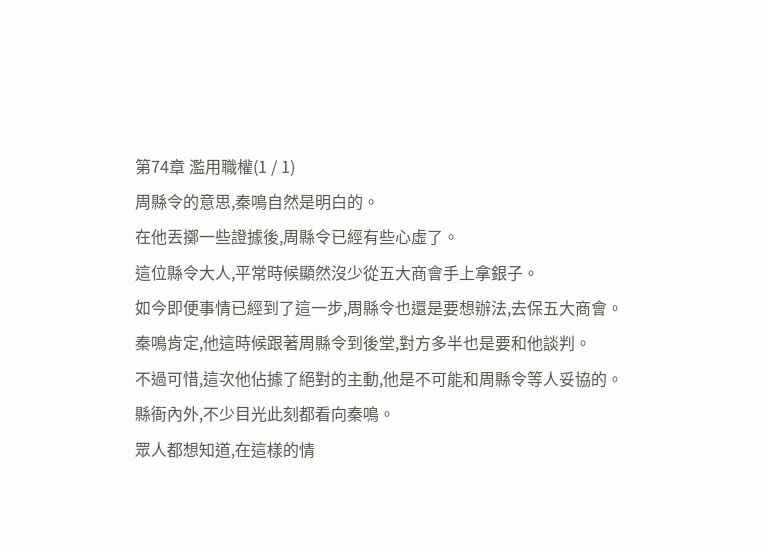第74章 濫用職權(1 / 1)
周縣令的意思,秦鳴自然是明白的。
在他丟擲一些證據後,周縣令已經有些心虛了。
這位縣令大人,平常時候顯然沒少從五大商會手上拿銀子。
如今即便事情已經到了這一步,周縣令也還是要想辦法,去保五大商會。
秦鳴肯定,他這時候跟著周縣令到後堂,對方多半也是要和他談判。
不過可惜,這次他佔據了絕對的主動,他是不可能和周縣令等人妥協的。
縣衙內外,不少目光此刻都看向秦鳴。
眾人都想知道,在這樣的情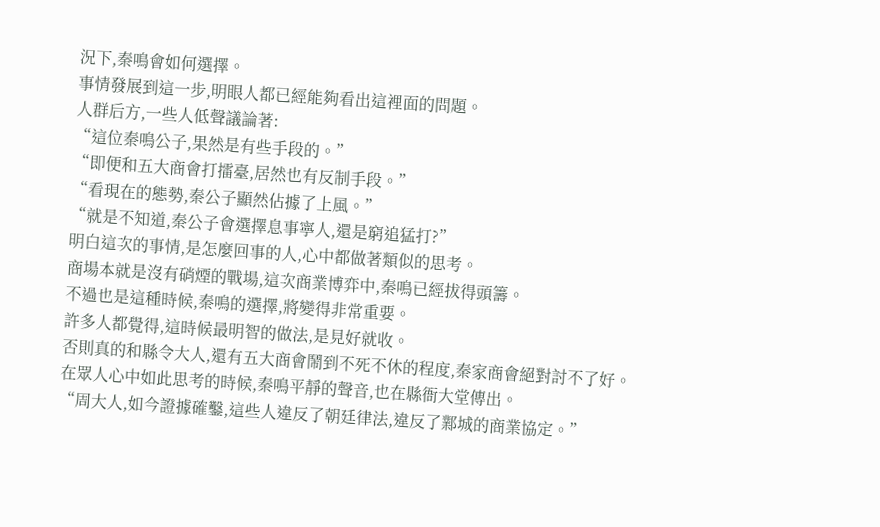況下,秦鳴會如何選擇。
事情發展到這一步,明眼人都已經能夠看出這裡面的問題。
人群后方,一些人低聲議論著:
“這位秦鳴公子,果然是有些手段的。”
“即便和五大商會打擂臺,居然也有反制手段。”
“看現在的態勢,秦公子顯然佔據了上風。”
“就是不知道,秦公子會選擇息事寧人,還是窮追猛打?”
明白這次的事情,是怎麼回事的人,心中都做著類似的思考。
商場本就是沒有硝煙的戰場,這次商業博弈中,秦鳴已經拔得頭籌。
不過也是這種時候,秦鳴的選擇,將變得非常重要。
許多人都覺得,這時候最明智的做法,是見好就收。
否則真的和縣令大人,還有五大商會鬧到不死不休的程度,秦家商會絕對討不了好。
在眾人心中如此思考的時候,秦鳴平靜的聲音,也在縣衙大堂傳出。
“周大人,如今證據確鑿,這些人違反了朝廷律法,違反了鄴城的商業協定。”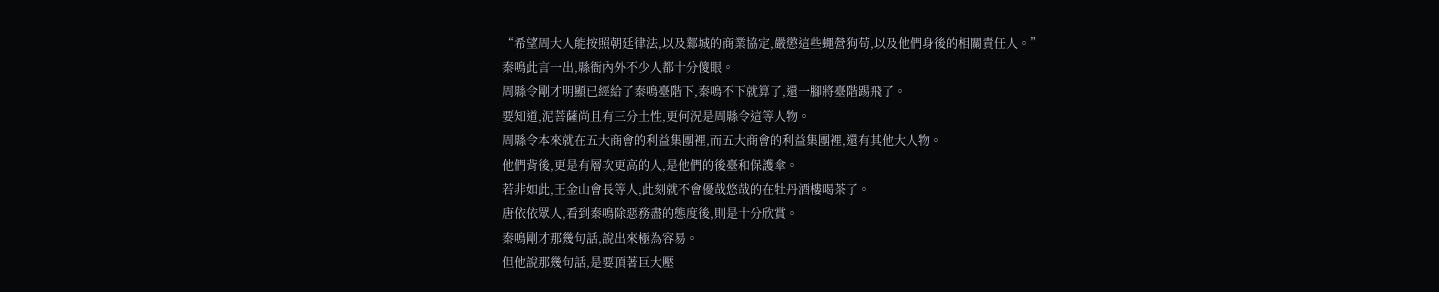“希望周大人能按照朝廷律法,以及鄴城的商業協定,嚴懲這些蠅營狗苟,以及他們身後的相關責任人。”
秦鳴此言一出,縣衙內外不少人都十分傻眼。
周縣令剛才明顯已經給了秦鳴臺階下,秦鳴不下就算了,還一腳將臺階踢飛了。
要知道,泥菩薩尚且有三分土性,更何況是周縣令這等人物。
周縣令本來就在五大商會的利益集團裡,而五大商會的利益集團裡,還有其他大人物。
他們背後,更是有層次更高的人,是他們的後臺和保護傘。
若非如此,王金山會長等人,此刻就不會優哉悠哉的在牡丹酒樓喝茶了。
唐依依眾人,看到秦鳴除惡務盡的態度後,則是十分欣賞。
秦鳴剛才那幾句話,說出來極為容易。
但他說那幾句話,是要頂著巨大壓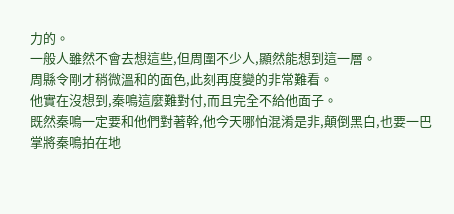力的。
一般人雖然不會去想這些,但周圍不少人,顯然能想到這一層。
周縣令剛才稍微溫和的面色,此刻再度變的非常難看。
他實在沒想到,秦鳴這麼難對付,而且完全不給他面子。
既然秦鳴一定要和他們對著幹,他今天哪怕混淆是非,顛倒黑白,也要一巴掌將秦鳴拍在地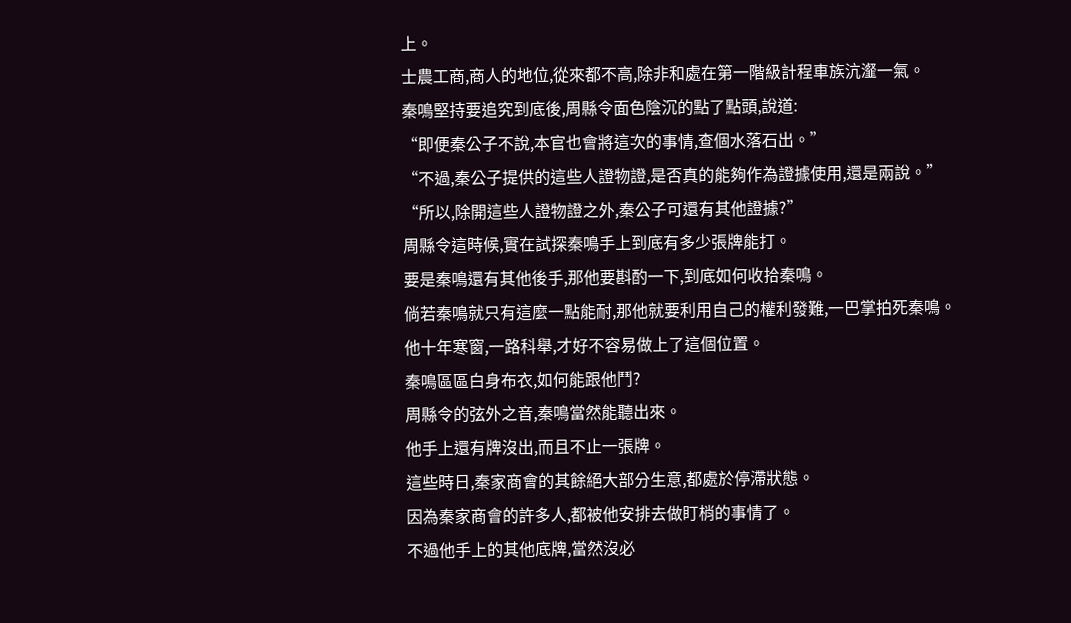上。
士農工商,商人的地位,從來都不高,除非和處在第一階級計程車族沆瀣一氣。
秦鳴堅持要追究到底後,周縣令面色陰沉的點了點頭,說道:
“即便秦公子不說,本官也會將這次的事情,查個水落石出。”
“不過,秦公子提供的這些人證物證,是否真的能夠作為證據使用,還是兩說。”
“所以,除開這些人證物證之外,秦公子可還有其他證據?”
周縣令這時候,實在試探秦鳴手上到底有多少張牌能打。
要是秦鳴還有其他後手,那他要斟酌一下,到底如何收拾秦鳴。
倘若秦鳴就只有這麼一點能耐,那他就要利用自己的權利發難,一巴掌拍死秦鳴。
他十年寒窗,一路科舉,才好不容易做上了這個位置。
秦鳴區區白身布衣,如何能跟他鬥?
周縣令的弦外之音,秦鳴當然能聽出來。
他手上還有牌沒出,而且不止一張牌。
這些時日,秦家商會的其餘絕大部分生意,都處於停滯狀態。
因為秦家商會的許多人,都被他安排去做盯梢的事情了。
不過他手上的其他底牌,當然沒必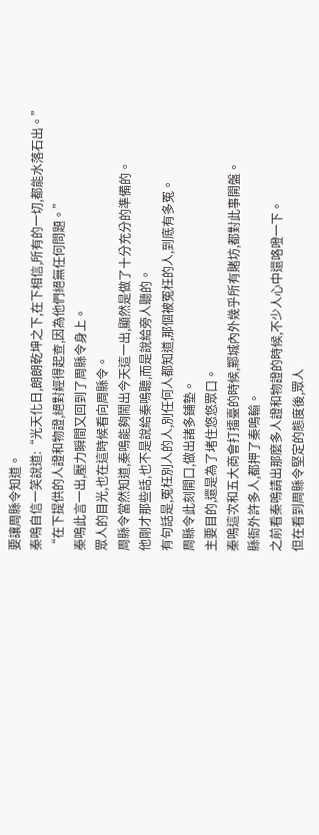要讓周縣令知道。
秦鳴自信一笑說道:“光天化日,朗朗乾坤之下,在下相信,所有的一切,都能水落石出。”
“在下提供的人證和物證,絕對經得起查,因為他們絕無任何問題。”
秦鳴此言一出,壓力瞬間又回到了周縣令身上。
眾人的目光,也在這時候看向周縣令。
周縣令當然知道,秦鳴能夠鬧出今天這一出,顯然是做了十分充分的準備的。
他剛才那些話,也不是說給秦鳴聽,而是說給旁人聽的。
有句話是,冤枉別人的人,別任何人都知道,那個被冤枉的人,到底有多冤。
周縣令此刻開口,做出諸多鋪墊。
主要目的,還是為了堵住悠悠眾口。
秦鳴這次和五大商會打擂臺的時候,鄴城內外幾乎所有賭坊,都對此事開盤。
縣衙外許多人,都押了秦鳴輸。
之前看秦鳴請出那麼多人證和物證的時候,不少人心中還咯噔一下。
但在看到周縣令堅定的態度後,眾人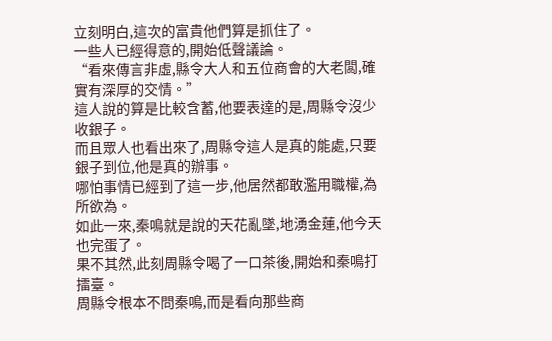立刻明白,這次的富貴他們算是抓住了。
一些人已經得意的,開始低聲議論。
“看來傳言非虛,縣令大人和五位商會的大老闆,確實有深厚的交情。”
這人說的算是比較含蓄,他要表達的是,周縣令沒少收銀子。
而且眾人也看出來了,周縣令這人是真的能處,只要銀子到位,他是真的辦事。
哪怕事情已經到了這一步,他居然都敢濫用職權,為所欲為。
如此一來,秦鳴就是說的天花亂墜,地湧金蓮,他今天也完蛋了。
果不其然,此刻周縣令喝了一口茶後,開始和秦鳴打擂臺。
周縣令根本不問秦鳴,而是看向那些商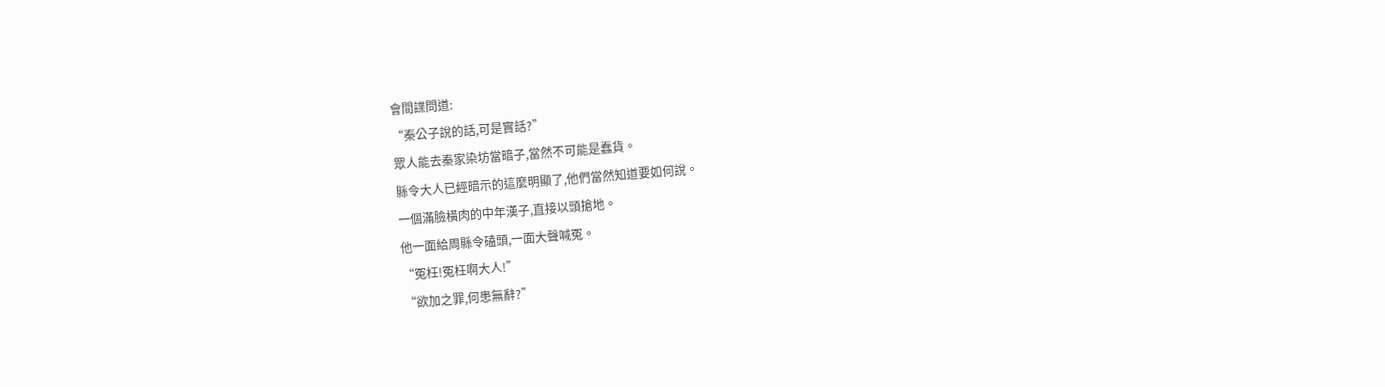會間諜問道:
“秦公子說的話,可是實話?”
眾人能去秦家染坊當暗子,當然不可能是蠢貨。
縣令大人已經暗示的這麼明顯了,他們當然知道要如何說。
一個滿臉橫肉的中年漢子,直接以頭搶地。
他一面給周縣令磕頭,一面大聲喊冤。
“冤枉!冤枉啊大人!”
“欲加之罪,何患無辭?”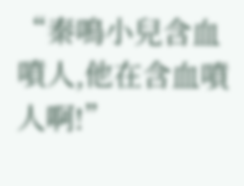“秦鳴小兒含血噴人,他在含血噴人啊!”